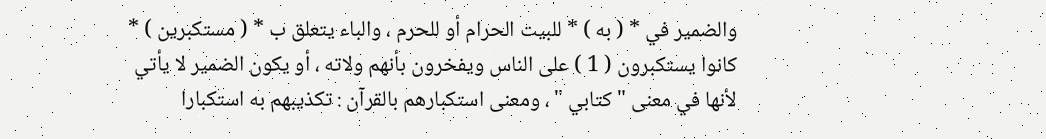والضمير في * ( به ) * للبيت الحرام أو للحرم ، والباء يتعلق ب * ( مستكبرين ) *
كانوا يستكبرون ( 1 ) على الناس ويفخرون بأنهم ولاته ، أو يكون الضمير لا يأتي
لأنها في معنى " كتابي " ، ومعنى استكبارهم بالقرآن : تكذيبهم به استكبارا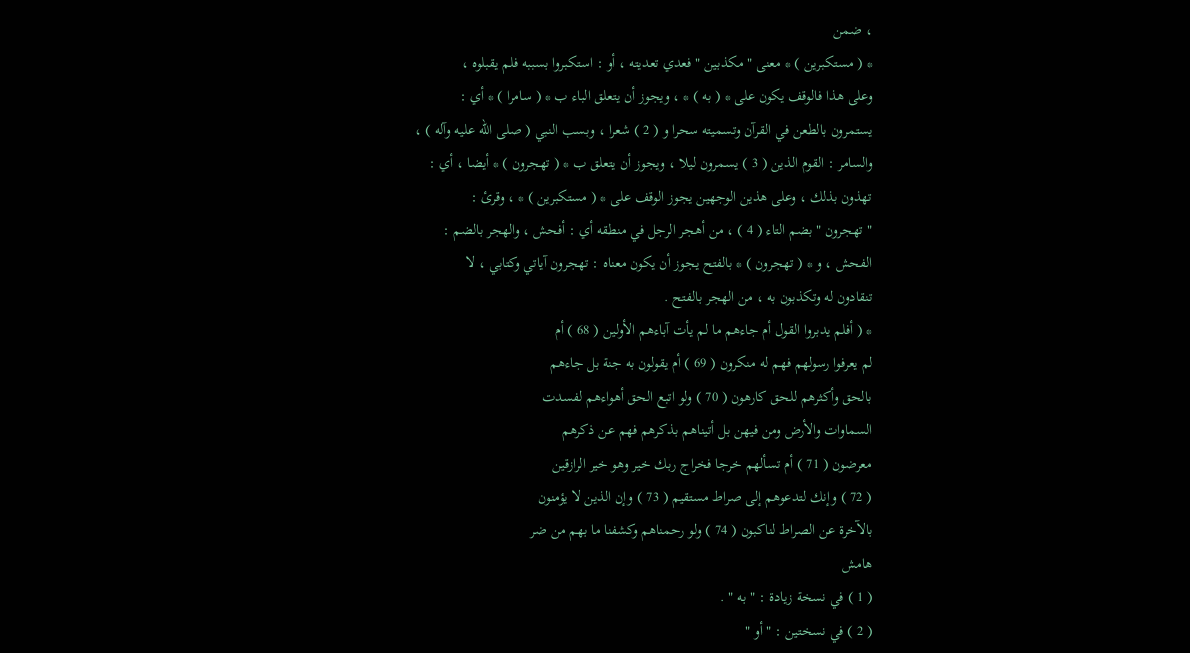، ضمن
* ( مستكبرين ) * معنى " مكذبين " فعدي تعديته ، أو : استكبروا بسببه فلم يقبلوه ،
وعلى هذا فالوقف يكون على * ( به ) * ، ويجوز أن يتعلق الباء ب * ( سامرا ) * أي :
يستمرون بالطعن في القرآن وتسميته سحرا و ( 2 ) شعرا ، وبسب النبي ( صلى الله عليه وآله ) ،
والسامر : القوم الذين ( 3 ) يسمرون ليلا ، ويجوز أن يتعلق ب * ( تهجرون ) * أيضا ، أي :
تهذون بذلك ، وعلى هذين الوجهين يجوز الوقف على * ( مستكبرين ) * ، وقرئ :
" تهجرون " بضم التاء ( 4 ) ، من أهجر الرجل في منطقه أي : أفحش ، والهجر بالضم :
الفحش ، و * ( تهجرون ) * بالفتح يجوز أن يكون معناه : تهجرون آياتي وكتابي ، لا
تنقادون له وتكذبون به ، من الهجر بالفتح .
* ( أفلم يدبروا القول أم جاءهم ما لم يأت آباءهم الأولين ( 68 ) أم
لم يعرفوا رسولهم فهم له منكرون ( 69 ) أم يقولون به جنة بل جاءهم
بالحق وأكثرهم للحق كارهون ( 70 ) ولو اتبع الحق أهواءهم لفسدت
السماوات والأرض ومن فيهن بل أتيناهم بذكرهم فهم عن ذكرهم
معرضون ( 71 ) أم تسألهم خرجا فخراج ربك خير وهو خير الرازقين
( 72 ) وإنك لتدعوهم إلى صراط مستقيم ( 73 ) وإن الذين لا يؤمنون
بالآخرة عن الصراط لناكبون ( 74 ) ولو رحمناهم وكشفنا ما بهم من ضر
هامش
( 1 ) في نسخة زيادة : " به " .
( 2 ) في نسختين : " أو "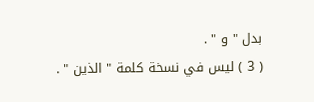بدل " و " .
( 3 ) ليس في نسخة كلمة " الذين " .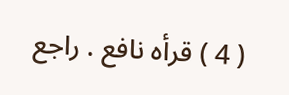( 4 ) قرأه نافع . راجع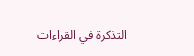التذكرة في القراءات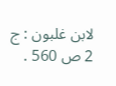لابن غلبون : ج 2 ص 560 .